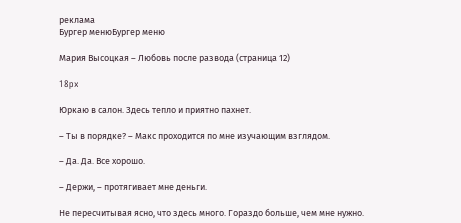реклама
Бургер менюБургер меню

Мария Высоцкая – Любовь после развода (страница 12)

18px

Юркаю в салон. Здесь тепло и приятно пахнет.

– Ты в порядке? – Макс проходится по мне изучающим взглядом.

– Да. Да. Все хорошо.

– Держи, – протягивает мне деньги.

Не пересчитывая ясно, что здесь много. Гораздо больше, чем мне нужно.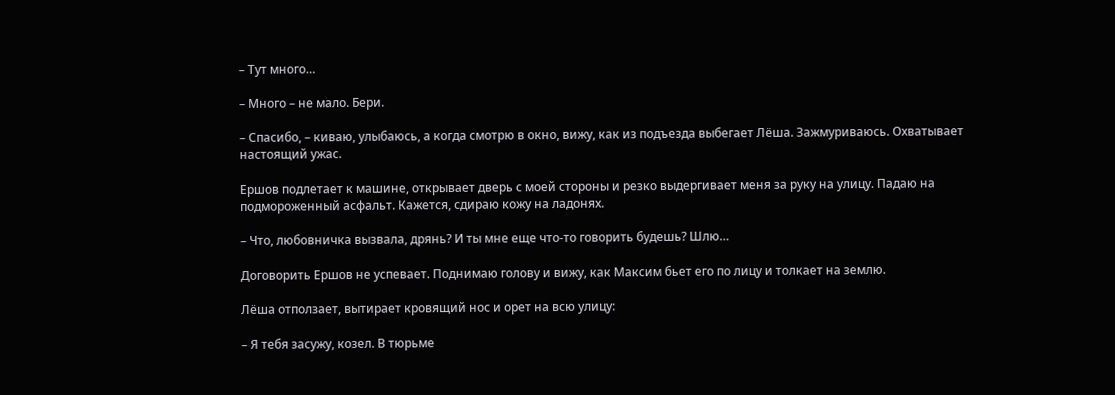– Тут много…

– Много – не мало. Бери.

– Спасибо, – киваю, улыбаюсь, а когда смотрю в окно, вижу, как из подъезда выбегает Лёша. Зажмуриваюсь. Охватывает настоящий ужас.

Ершов подлетает к машине, открывает дверь с моей стороны и резко выдергивает меня за руку на улицу. Падаю на подмороженный асфальт. Кажется, сдираю кожу на ладонях.

– Что, любовничка вызвала, дрянь? И ты мне еще что-то говорить будешь? Шлю…

Договорить Ершов не успевает. Поднимаю голову и вижу, как Максим бьет его по лицу и толкает на землю.

Лёша отползает, вытирает кровящий нос и орет на всю улицу:

– Я тебя засужу, козел. В тюрьме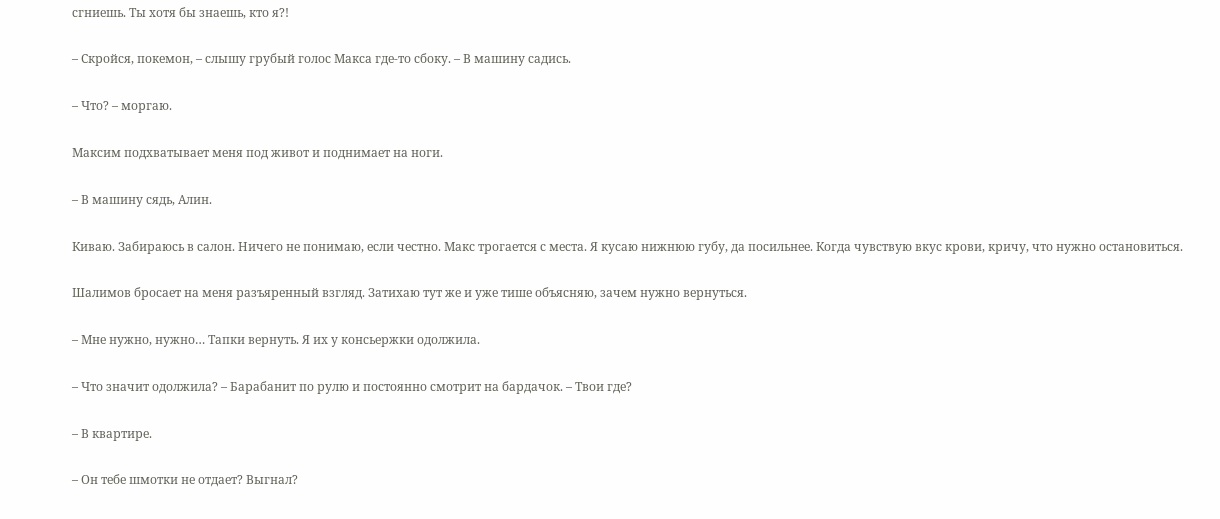сгниешь. Ты хотя бы знаешь, кто я?!

– Скройся, покемон, – слышу грубый голос Макса где-то сбоку. – В машину садись.

– Что? – моргаю.

Максим подхватывает меня под живот и поднимает на ноги.

– В машину сядь, Алин.

Киваю. Забираюсь в салон. Ничего не понимаю, если честно. Макс трогается с места. Я кусаю нижнюю губу, да посильнее. Когда чувствую вкус крови, кричу, что нужно остановиться.

Шалимов бросает на меня разъяренный взгляд. Затихаю тут же и уже тише объясняю, зачем нужно вернуться.

– Мне нужно, нужно… Тапки вернуть. Я их у консьержки одолжила.

– Что значит одолжила? – Барабанит по рулю и постоянно смотрит на бардачок. – Твои где?

– В квартире.

– Он тебе шмотки не отдает? Выгнал?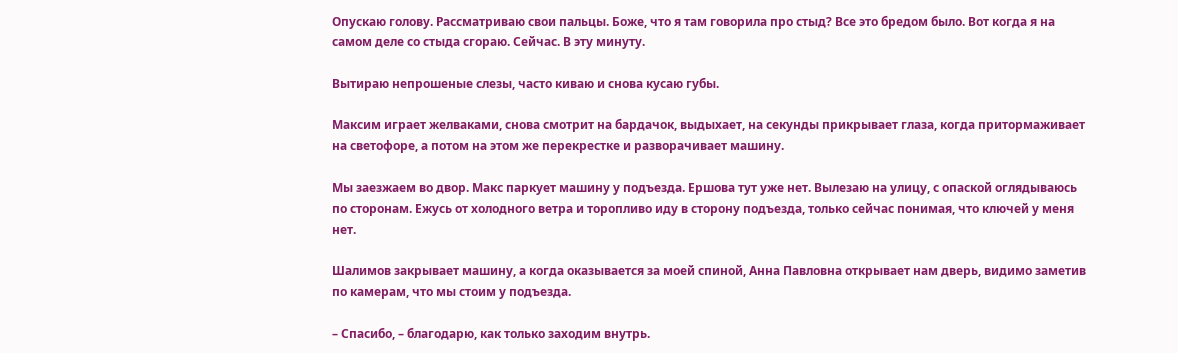Опускаю голову. Рассматриваю свои пальцы. Боже, что я там говорила про стыд? Все это бредом было. Вот когда я на самом деле со стыда сгораю. Сейчас. В эту минуту.

Вытираю непрошеные слезы, часто киваю и снова кусаю губы.

Максим играет желваками, снова смотрит на бардачок, выдыхает, на секунды прикрывает глаза, когда притормаживает на светофоре, а потом на этом же перекрестке и разворачивает машину.

Мы заезжаем во двор. Макс паркует машину у подъезда. Ершова тут уже нет. Вылезаю на улицу, с опаской оглядываюсь по сторонам. Ежусь от холодного ветра и торопливо иду в сторону подъезда, только сейчас понимая, что ключей у меня нет.

Шалимов закрывает машину, а когда оказывается за моей спиной, Анна Павловна открывает нам дверь, видимо заметив по камерам, что мы стоим у подъезда.

– Спасибо, – благодарю, как только заходим внутрь.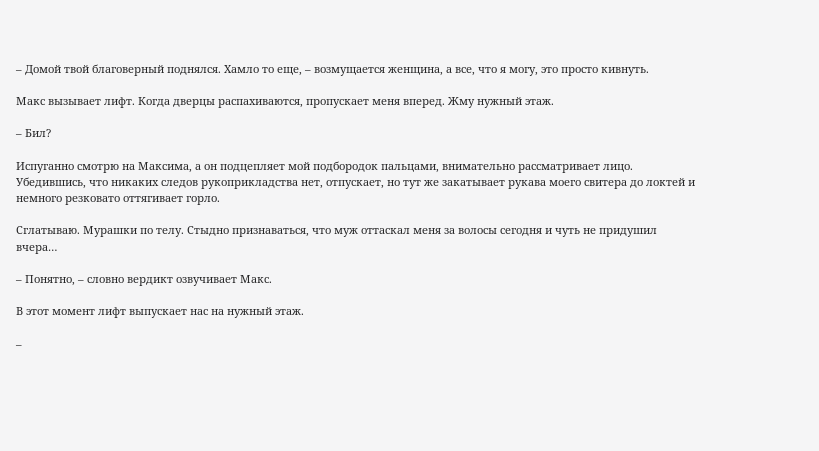– Домой твой благоверный поднялся. Хамло то еще, – возмущается женщина, а все, что я могу, это просто кивнуть.

Макс вызывает лифт. Когда дверцы распахиваются, пропускает меня вперед. Жму нужный этаж.

– Бил?

Испуганно смотрю на Максима, а он подцепляет мой подбородок пальцами, внимательно рассматривает лицо. Убедившись, что никаких следов рукоприкладства нет, отпускает, но тут же закатывает рукава моего свитера до локтей и немного резковато оттягивает горло.

Сглатываю. Мурашки по телу. Стыдно признаваться, что муж оттаскал меня за волосы сегодня и чуть не придушил вчера…

– Понятно, – словно вердикт озвучивает Макс.

В этот момент лифт выпускает нас на нужный этаж.

–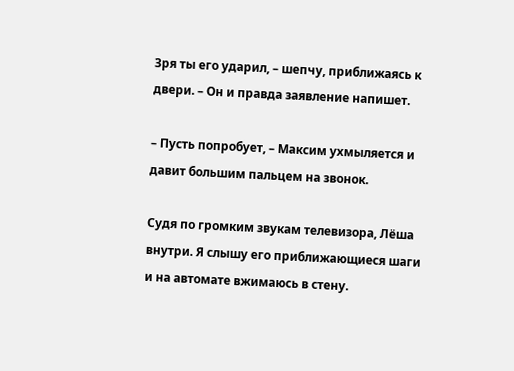Зря ты его ударил, – шепчу, приближаясь к двери. – Он и правда заявление напишет.

– Пусть попробует, – Максим ухмыляется и давит большим пальцем на звонок.

Судя по громким звукам телевизора, Лёша внутри. Я слышу его приближающиеся шаги и на автомате вжимаюсь в стену.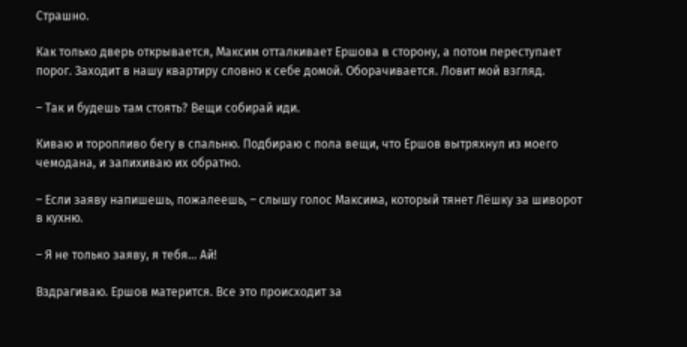Страшно.

Как только дверь открывается, Максим отталкивает Ершова в сторону, а потом переступает порог. Заходит в нашу квартиру словно к себе домой. Оборачивается. Ловит мой взгляд.

– Так и будешь там стоять? Вещи собирай иди.

Киваю и торопливо бегу в спальню. Подбираю с пола вещи, что Ершов вытряхнул из моего чемодана, и запихиваю их обратно.

– Если заяву напишешь, пожалеешь, – слышу голос Максима, который тянет Лёшку за шиворот в кухню.

– Я не только заяву, я тебя… Ай!

Вздрагиваю. Ершов матерится. Все это происходит за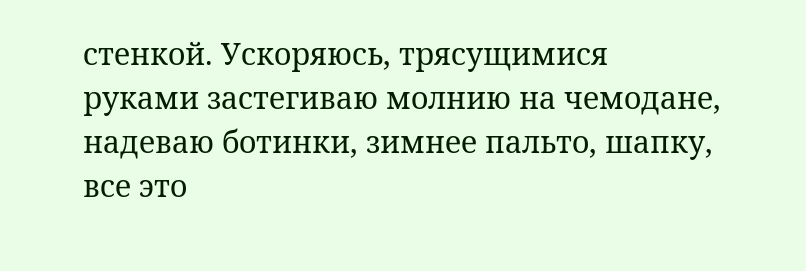стенкой. Ускоряюсь, трясущимися руками застегиваю молнию на чемодане, надеваю ботинки, зимнее пальто, шапку, все это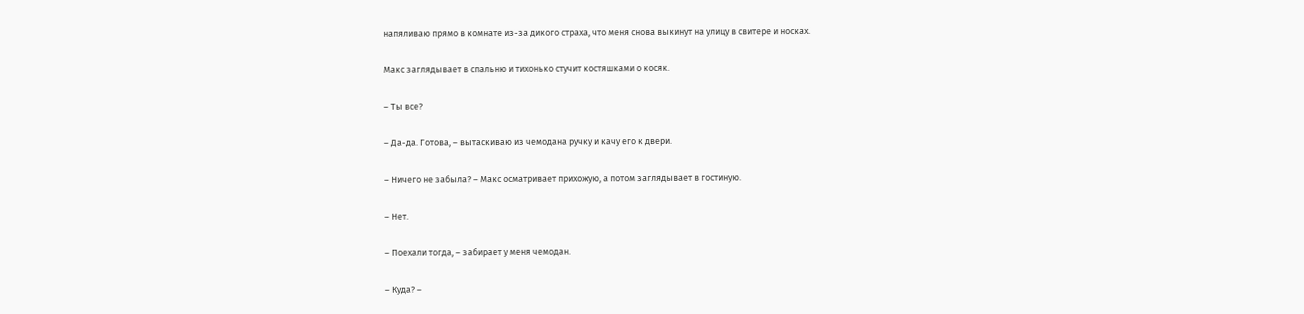напяливаю прямо в комнате из-за дикого страха, что меня снова выкинут на улицу в свитере и носках.

Макс заглядывает в спальню и тихонько стучит костяшками о косяк.

– Ты все?

– Да-да. Готова, – вытаскиваю из чемодана ручку и качу его к двери.

– Ничего не забыла? – Макс осматривает прихожую, а потом заглядывает в гостиную.

– Нет.

– Поехали тогда, – забирает у меня чемодан.

– Куда? –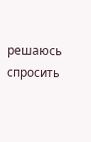решаюсь спросить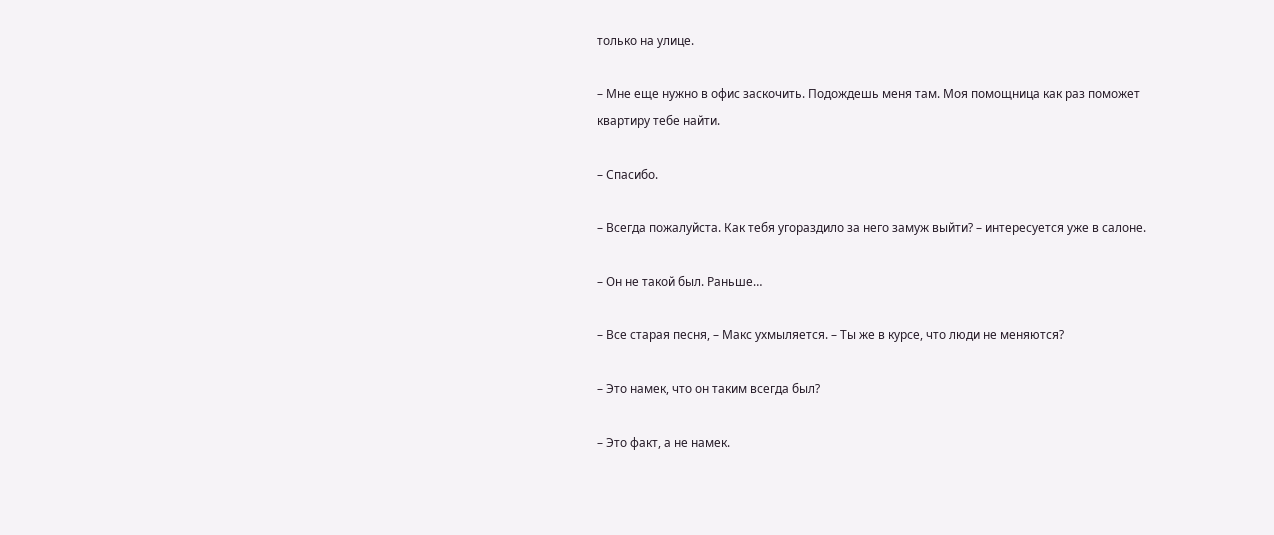только на улице.

– Мне еще нужно в офис заскочить. Подождешь меня там. Моя помощница как раз поможет квартиру тебе найти.

– Спасибо.

– Всегда пожалуйста. Как тебя угораздило за него замуж выйти? – интересуется уже в салоне.

– Он не такой был. Раньше…

– Все старая песня, – Макс ухмыляется. – Ты же в курсе, что люди не меняются?

– Это намек, что он таким всегда был?

– Это факт, а не намек.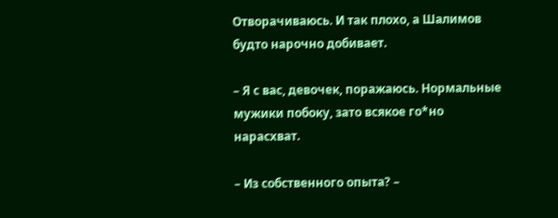Отворачиваюсь. И так плохо, а Шалимов будто нарочно добивает.

– Я с вас, девочек, поражаюсь. Нормальные мужики побоку, зато всякое го*но нарасхват.

– Из собственного опыта? –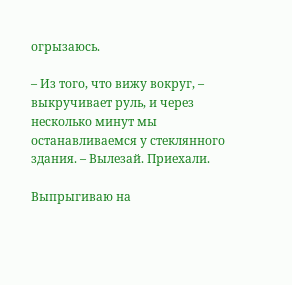огрызаюсь.

– Из того, что вижу вокруг, – выкручивает руль, и через несколько минут мы останавливаемся у стеклянного здания. – Вылезай. Приехали.

Выпрыгиваю на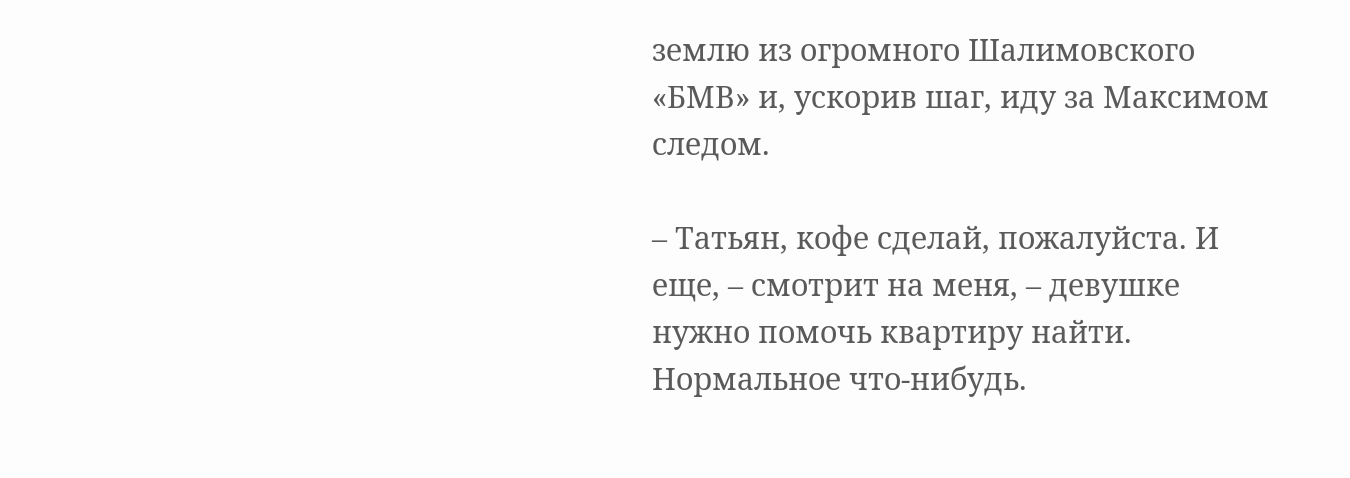землю из огромного Шалимовского «БМВ» и, ускорив шаг, иду за Максимом следом.

– Татьян, кофе сделай, пожалуйста. И еще, – смотрит на меня, – девушке нужно помочь квартиру найти. Нормальное что-нибудь.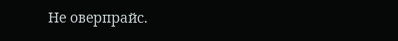Не оверпрайс.